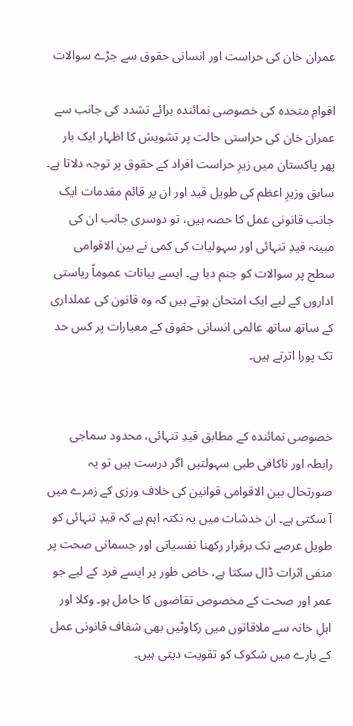عمران خان کی حراست اور انسانی حقوق سے جڑے سوالات

اقوامِ متحدہ کی خصوصی نمائندہ برائے تشدد کی جانب سے عمران خان کی حراستی حالت پر تشویش کا اظہار ایک بار پھر پاکستان میں زیرِ حراست افراد کے حقوق پر توجہ دلاتا ہے۔ سابق وزیرِ اعظم کی طویل قید اور ان پر قائم مقدمات ایک جانب قانونی عمل کا حصہ ہیں، تو دوسری جانب ان کی مبینہ قیدِ تنہائی اور سہولیات کی کمی نے بین الاقوامی سطح پر سوالات کو جنم دیا ہے۔ ایسے بیانات عموماً ریاستی اداروں کے لیے ایک امتحان ہوتے ہیں کہ وہ قانون کی عملداری کے ساتھ ساتھ عالمی انسانی حقوق کے معیارات پر کس حد تک پورا اترتے ہیں۔


خصوصی نمائندہ کے مطابق قیدِ تنہائی، محدود سماجی رابطہ اور ناکافی طبی سہولتیں اگر درست ہیں تو یہ صورتحال بین الاقوامی قوانین کی خلاف ورزی کے زمرے میں آ سکتی ہے۔ ان خدشات میں یہ نکتہ اہم ہے کہ قیدِ تنہائی کو طویل عرصے تک برقرار رکھنا نفسیاتی اور جسمانی صحت پر منفی اثرات ڈال سکتا ہے، خاص طور پر ایسے فرد کے لیے جو عمر اور صحت کے مخصوص تقاضوں کا حامل ہو۔ وکلا اور اہلِ خانہ سے ملاقاتوں میں رکاوٹیں بھی شفاف قانونی عمل کے بارے میں شکوک کو تقویت دیتی ہیں۔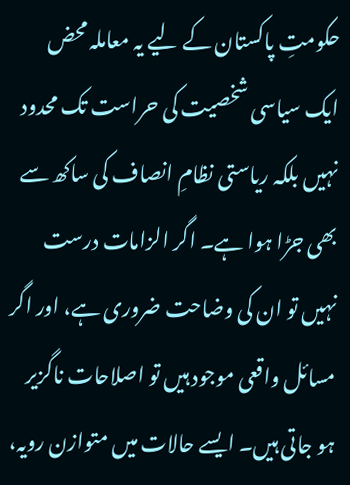حکومتِ پاکستان کے لیے یہ معاملہ محض ایک سیاسی شخصیت کی حراست تک محدود نہیں بلکہ ریاستی نظامِ انصاف کی ساکھ سے بھی جڑا ہوا ہے۔ اگر الزامات درست نہیں تو ان کی وضاحت ضروری ہے، اور اگر مسائل واقعی موجود ہیں تو اصلاحات ناگزیر ہو جاتی ہیں۔ ایسے حالات میں متوازن رویہ،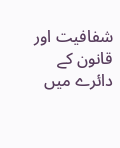شفافیت اور قانون کے دائرے میں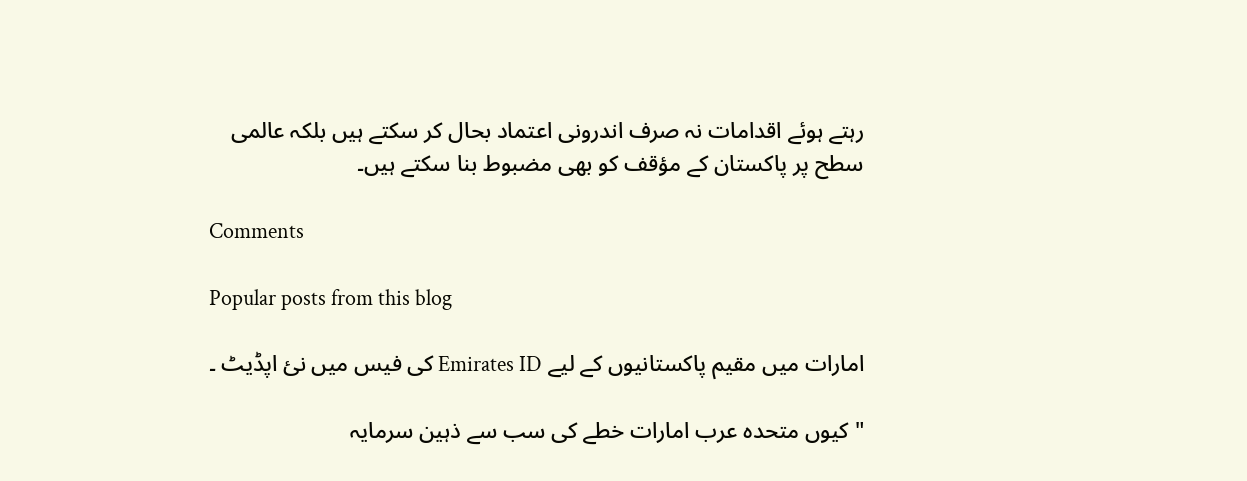رہتے ہوئے اقدامات نہ صرف اندرونی اعتماد بحال کر سکتے ہیں بلکہ عالمی سطح پر پاکستان کے مؤقف کو بھی مضبوط بنا سکتے ہیں۔

Comments

Popular posts from this blog

امارات میں مقیم پاکستانیوں کے لیے Emirates ID کی فیس میں نئ اپڈیٹ ۔

"کیوں متحدہ عرب امارات خطے کی سب سے ذہین سرمایہ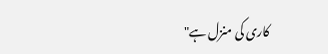کاری کی منزل ہے"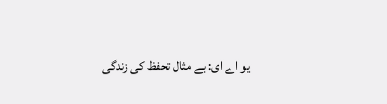یو اے ای: بے مثال تحفظ کی زندگی